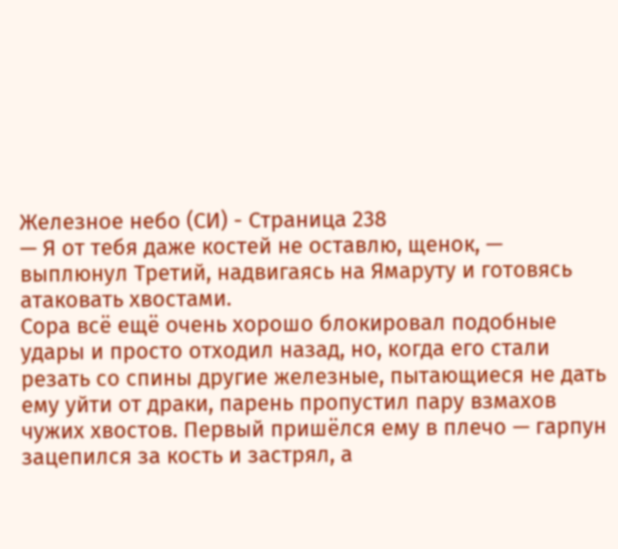Железное небо (СИ) - Страница 238
— Я от тебя даже костей не оставлю, щенок, — выплюнул Третий, надвигаясь на Ямаруту и готовясь атаковать хвостами.
Сора всё ещё очень хорошо блокировал подобные удары и просто отходил назад, но, когда его стали резать со спины другие железные, пытающиеся не дать ему уйти от драки, парень пропустил пару взмахов чужих хвостов. Первый пришёлся ему в плечо — гарпун зацепился за кость и застрял, а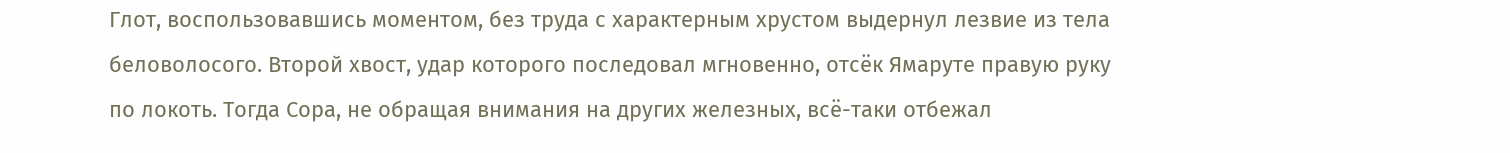Глот, воспользовавшись моментом, без труда с характерным хрустом выдернул лезвие из тела беловолосого. Второй хвост, удар которого последовал мгновенно, отсёк Ямаруте правую руку по локоть. Тогда Сора, не обращая внимания на других железных, всё-таки отбежал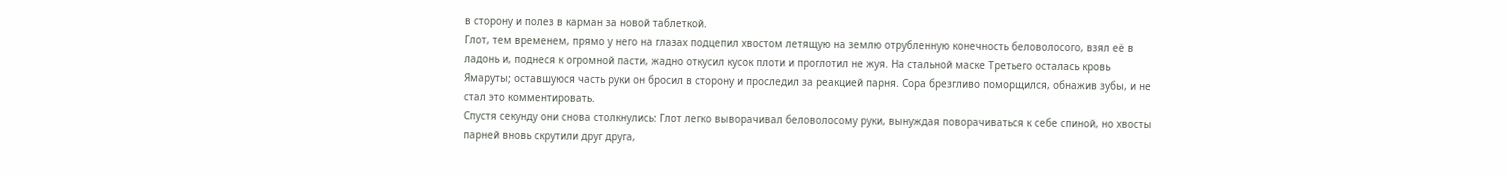в сторону и полез в карман за новой таблеткой.
Глот, тем временем, прямо у него на глазах подцепил хвостом летящую на землю отрубленную конечность беловолосого, взял её в ладонь и, поднеся к огромной пасти, жадно откусил кусок плоти и проглотил не жуя. На стальной маске Третьего осталась кровь Ямаруты; оставшуюся часть руки он бросил в сторону и проследил за реакцией парня. Сора брезгливо поморщился, обнажив зубы, и не стал это комментировать.
Спустя секунду они снова столкнулись: Глот легко выворачивал беловолосому руки, вынуждая поворачиваться к себе спиной, но хвосты парней вновь скрутили друг друга,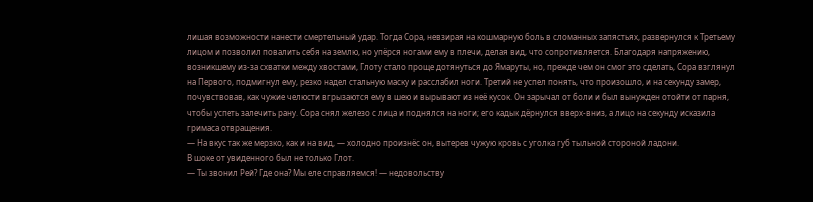лишая возможности нанести смертельный удар. Тогда Сора, невзирая на кошмарную боль в сломанных запястьях, развернулся к Третьему лицом и позволил повалить себя на землю, но упёрся ногами ему в плечи, делая вид, что сопротивляется. Благодаря напряжению, возникшему из-за схватки между хвостами, Глоту стало проще дотянуться до Ямаруты, но, прежде чем он смог это сделать, Сора взглянул на Первого, подмигнул ему, резко надел стальную маску и расслабил ноги. Третий не успел понять, что произошло, и на секунду замер, почувствовав, как чужие челюсти вгрызаются ему в шею и вырывают из неё кусок. Он зарычал от боли и был вынужден отойти от парня, чтобы успеть залечить рану. Сора снял железо с лица и поднялся на ноги; его кадык дёрнулся вверх-вниз, а лицо на секунду исказила гримаса отвращения.
— На вкус так же мерзко, как и на вид, — холодно произнёс он, вытерев чужую кровь с уголка губ тыльной стороной ладони.
В шоке от увиденного был не только Глот.
— Ты звонил Рей? Где она? Мы еле справляемся! — недовольству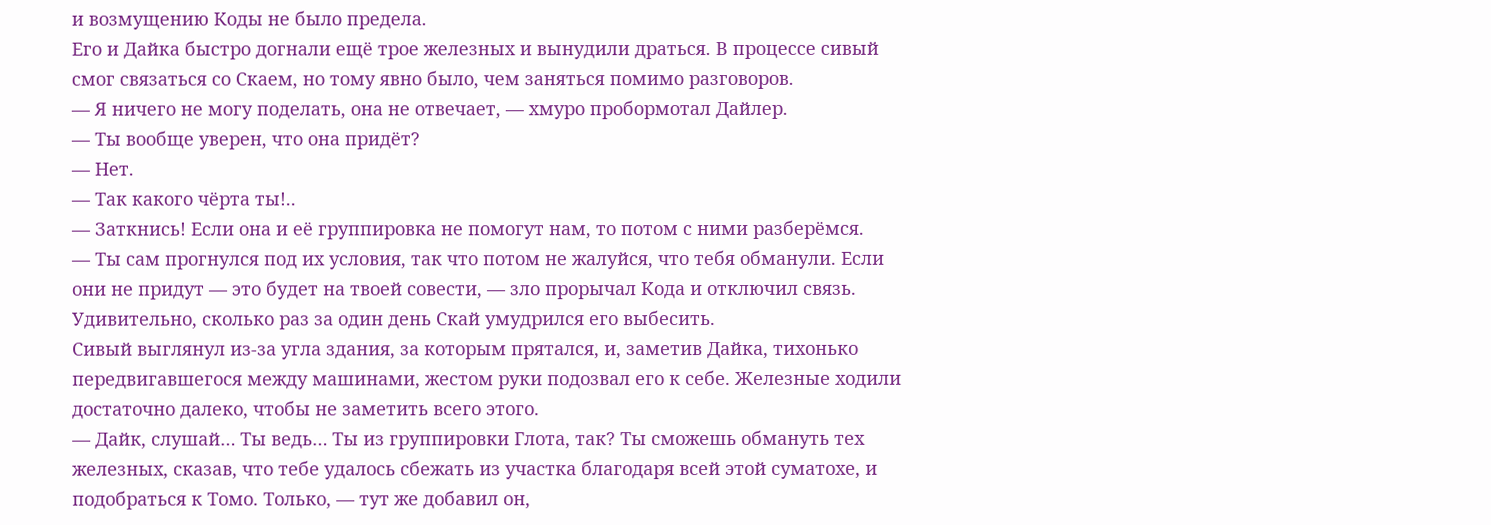и возмущению Коды не было предела.
Его и Дайка быстро догнали ещё трое железных и вынудили драться. В процессе сивый смог связаться со Скаем, но тому явно было, чем заняться помимо разговоров.
— Я ничего не могу поделать, она не отвечает, — хмуро пробормотал Дайлер.
— Ты вообще уверен, что она придёт?
— Нет.
— Так какого чёрта ты!..
— Заткнись! Если она и её группировка не помогут нам, то потом с ними разберёмся.
— Ты сам прогнулся под их условия, так что потом не жалуйся, что тебя обманули. Если они не придут — это будет на твоей совести, — зло прорычал Кода и отключил связь. Удивительно, сколько раз за один день Скай умудрился его выбесить.
Сивый выглянул из-за угла здания, за которым прятался, и, заметив Дайка, тихонько передвигавшегося между машинами, жестом руки подозвал его к себе. Железные ходили достаточно далеко, чтобы не заметить всего этого.
— Дайк, слушай… Ты ведь… Ты из группировки Глота, так? Ты сможешь обмануть тех железных, сказав, что тебе удалось сбежать из участка благодаря всей этой суматохе, и подобраться к Томо. Только, — тут же добавил он,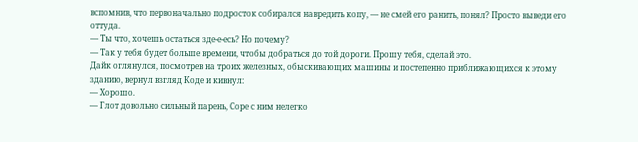вспомнив, что первоначально подросток собирался навредить копу, — не смей его ранить, понял? Просто выведи его оттуда.
— Ты что, хочешь остаться зде-е-есь? Но почему?
— Так у тебя будет больше времени, чтобы добраться до той дороги. Прошу тебя, сделай это.
Дайк оглянулся, посмотрев на троих железных, обыскивающих машины и постепенно приближающихся к этому зданию, вернул взгляд Коде и кивнул:
— Хорошо.
— Глот довольно сильный парень, Соре с ним нелегко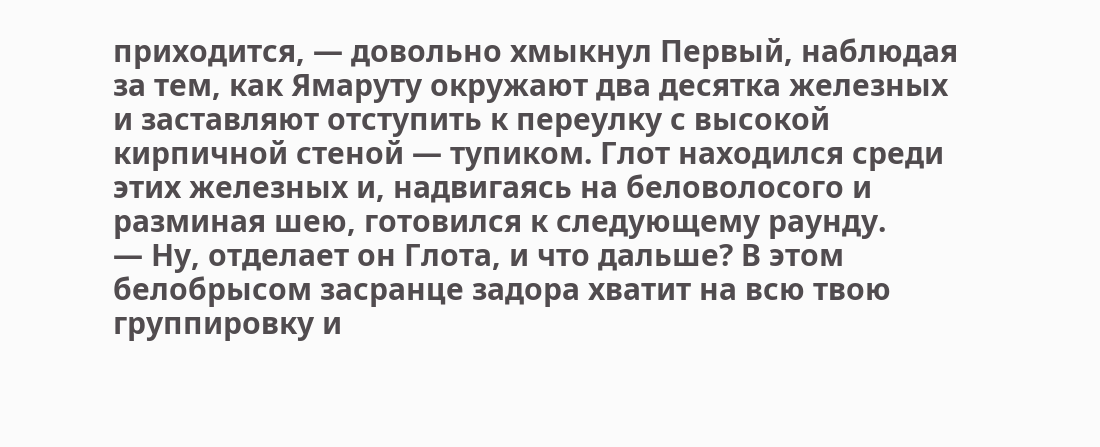приходится, — довольно хмыкнул Первый, наблюдая за тем, как Ямаруту окружают два десятка железных и заставляют отступить к переулку с высокой кирпичной стеной — тупиком. Глот находился среди этих железных и, надвигаясь на беловолосого и разминая шею, готовился к следующему раунду.
— Ну, отделает он Глота, и что дальше? В этом белобрысом засранце задора хватит на всю твою группировку и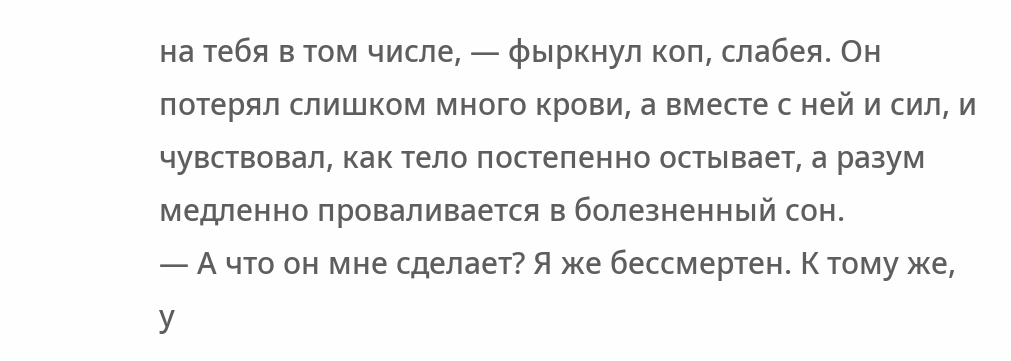на тебя в том числе, — фыркнул коп, слабея. Он потерял слишком много крови, а вместе с ней и сил, и чувствовал, как тело постепенно остывает, а разум медленно проваливается в болезненный сон.
— А что он мне сделает? Я же бессмертен. К тому же, у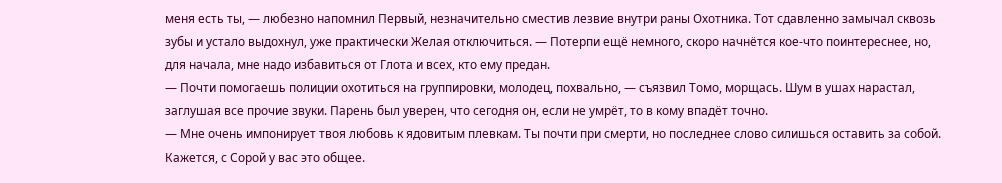меня есть ты, — любезно напомнил Первый, незначительно сместив лезвие внутри раны Охотника. Тот сдавленно замычал сквозь зубы и устало выдохнул, уже практически Желая отключиться. — Потерпи ещё немного, скоро начнётся кое-что поинтереснее, но, для начала, мне надо избавиться от Глота и всех, кто ему предан.
— Почти помогаешь полиции охотиться на группировки, молодец, похвально, — съязвил Томо, морщась. Шум в ушах нарастал, заглушая все прочие звуки. Парень был уверен, что сегодня он, если не умрёт, то в кому впадёт точно.
— Мне очень импонирует твоя любовь к ядовитым плевкам. Ты почти при смерти, но последнее слово силишься оставить за собой. Кажется, с Сорой у вас это общее.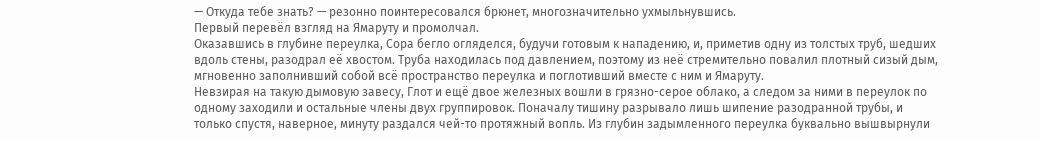— Откуда тебе знать? — резонно поинтересовался брюнет, многозначительно ухмыльнувшись.
Первый перевёл взгляд на Ямаруту и промолчал.
Оказавшись в глубине переулка, Сора бегло огляделся, будучи готовым к нападению, и, приметив одну из толстых труб, шедших вдоль стены, разодрал её хвостом. Труба находилась под давлением, поэтому из неё стремительно повалил плотный сизый дым, мгновенно заполнивший собой всё пространство переулка и поглотивший вместе с ним и Ямаруту.
Невзирая на такую дымовую завесу, Глот и ещё двое железных вошли в грязно-серое облако, а следом за ними в переулок по одному заходили и остальные члены двух группировок. Поначалу тишину разрывало лишь шипение разодранной трубы, и только спустя, наверное, минуту раздался чей-то протяжный вопль. Из глубин задымленного переулка буквально вышвырнули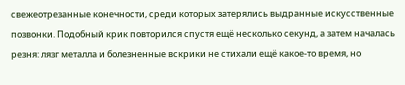свежеотрезанные конечности, среди которых затерялись выдранные искусственные позвонки. Подобный крик повторился спустя ещё несколько секунд, а затем началась резня: лязг металла и болезненные вскрики не стихали ещё какое-то время, но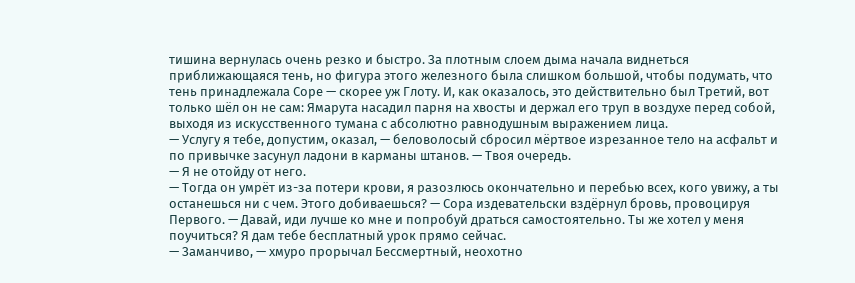тишина вернулась очень резко и быстро. За плотным слоем дыма начала виднеться приближающаяся тень, но фигура этого железного была слишком большой, чтобы подумать, что тень принадлежала Соре — скорее уж Глоту. И, как оказалось, это действительно был Третий, вот только шёл он не сам: Ямарута насадил парня на хвосты и держал его труп в воздухе перед собой, выходя из искусственного тумана с абсолютно равнодушным выражением лица.
— Услугу я тебе, допустим, оказал, — беловолосый сбросил мёртвое изрезанное тело на асфальт и по привычке засунул ладони в карманы штанов. — Твоя очередь.
— Я не отойду от него.
— Тогда он умрёт из-за потери крови, я разозлюсь окончательно и перебью всех, кого увижу, а ты останешься ни с чем. Этого добиваешься? — Сора издевательски вздёрнул бровь, провоцируя Первого. — Давай, иди лучше ко мне и попробуй драться самостоятельно. Ты же хотел у меня поучиться? Я дам тебе бесплатный урок прямо сейчас.
— Заманчиво, — хмуро прорычал Бессмертный, неохотно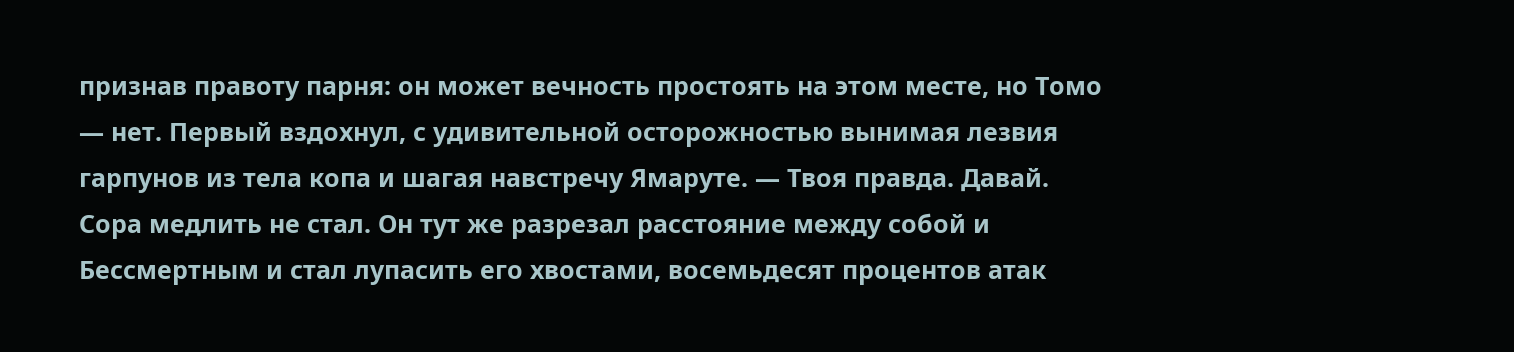признав правоту парня: он может вечность простоять на этом месте, но Томо — нет. Первый вздохнул, с удивительной осторожностью вынимая лезвия гарпунов из тела копа и шагая навстречу Ямаруте. — Твоя правда. Давай.
Сора медлить не стал. Он тут же разрезал расстояние между собой и Бессмертным и стал лупасить его хвостами, восемьдесят процентов атак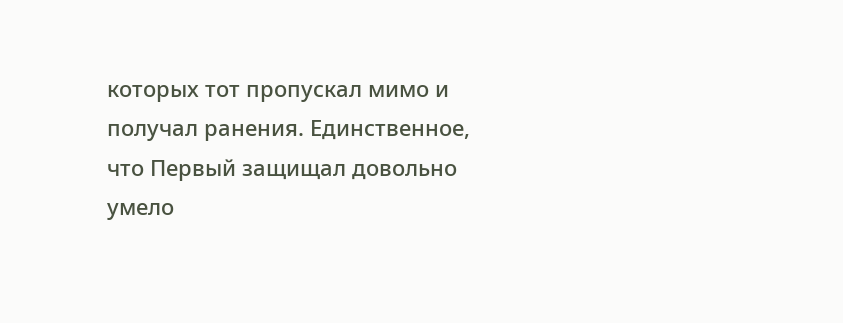которых тот пропускал мимо и получал ранения. Единственное, что Первый защищал довольно умело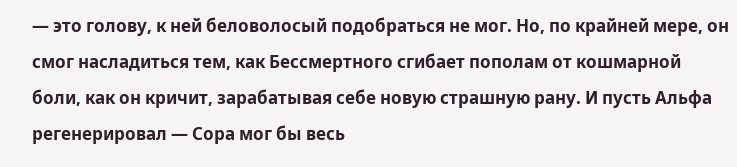— это голову, к ней беловолосый подобраться не мог. Но, по крайней мере, он смог насладиться тем, как Бессмертного сгибает пополам от кошмарной боли, как он кричит, зарабатывая себе новую страшную рану. И пусть Альфа регенерировал — Сора мог бы весь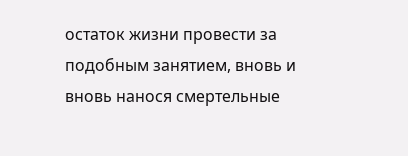остаток жизни провести за подобным занятием, вновь и вновь нанося смертельные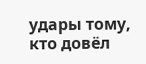удары тому, кто довёл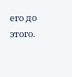его до этого.